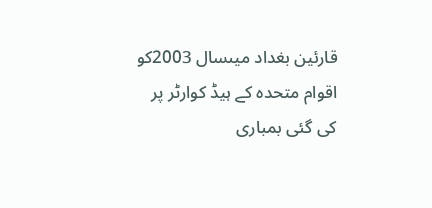قارئین بغداد میںسال 2003کو اقوام متحدہ کے ہیڈ کوارٹر پر کی گئی بمباری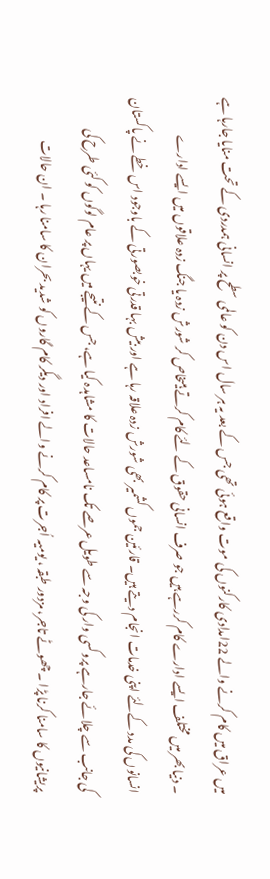میں عراق میں کام کرنے والے 22امدادی کارکنوں کی موت واقع ہوئی تھی جس کے بعد یہ ہر سال اس دن کو عالمی سطح پر انسانی ہمدردی کے تحت منایا جارہا ہے ۔ دنیا بھر میں مختلف ایسے ادارے کام کررہے ہیں جو صرف انسانی حقوق کے لئے کام کرتے ہیںخاص کر شورش زدہ یا جنگ زدہ علاقوں میں ایسے ادارے انسانوں کی مدد کےلئے اپنی خدمات انجام دیتے ہیں۔ قارئین جموں کشمیر بھی شورش زدہ علاقہ رہا ہے اور بیش بہا قدرتی خوبصورتی کے باوجود اس خطے نے پاکستان کی جانب سے چلائے جارہے پروکسی وار کی وجہ سے طویل عرصے تک نامساعد حالات کا مشاہدہ کیا ہے، جس کے نتیجے میں یہاں پر عام لوگوں کو کئی طرح کی پریشانیوں کا سامنا کرنا پڑا ۔ چھوٹے تاجر، مزدور طبقہ ، یومیہ اُجرت پر کام کرنے والے افراد اور دیگر کام گاروں کو شدید بحران کا سامنا رہا ۔ ان حالات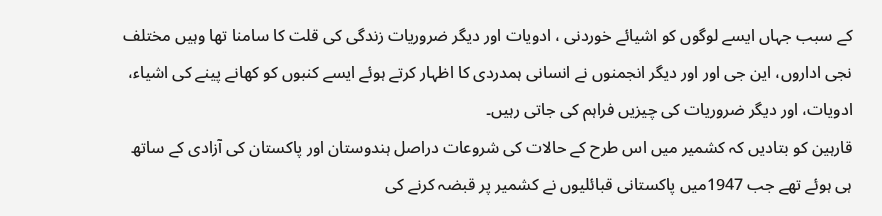کے سبب جہاں ایسے لوگوں کو اشیائے خوردنی ، ادویات اور دیگر ضروریات زندگی کی قلت کا سامنا تھا وہیں مختلف نجی اداروں، این جی اور اور دیگر انجمنوں نے انسانی ہمدردی کا اظہار کرتے ہوئے ایسے کنبوں کو کھانے پینے کی اشیاء، ادویات، اور دیگر ضروریات کی چیزیں فراہم کی جاتی رہیں۔
قارہین کو بتادیں کہ کشمیر میں اس طرح کے حالات کی شروعات دراصل ہندوستان اور پاکستان کی آزادی کے ساتھ ہی ہوئے تھے جب 1947میں پاکستانی قبائلیوں نے کشمیر پر قبضہ کرنے کی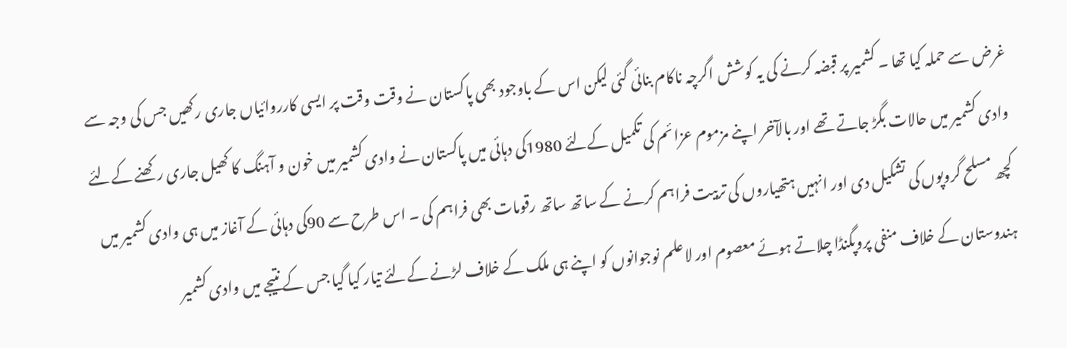غرض سے حملہ کیا تھا ۔ کشمیر پر قبضہ کرنے کی یہ کوشش اگرچہ ناکام بنائی گئی لیکن اس کے باوجود بھی پاکستان نے وقت وقت پر ایسی کارروائیاں جاری رکھیں جس کی وجہ سے وادی کشمیر میں حالات بگڑ جاتے تھے اور بالآخر اپنے مزموم عزائم کی تکمیل کےلئے 1980کی دہائی میں پاکستان نے وادی کشمیر میں خون و آہنگ کا کھیل جاری رکھنے کےلئے کچھ مسلح گروپوں کی تشکیل دی اور انہیں ہتھیاروں کی تربیت فراہم کرنے کے ساتھ ساتھ رقومات بھی فراہم کی ۔ اس طرح سے 90کی دہائی کے آغاز میں ہی وادی کشمیر میں ہندوستان کے خلاف منفی پروپگنڈا چلاتے ہوئے معصوم اور لاعلم نوجوانوں کو اپنے ہی ملک کے خلاف لڑنے کےلئے تیار کیا گیا جس کے نتیجے میں وادی کشمیر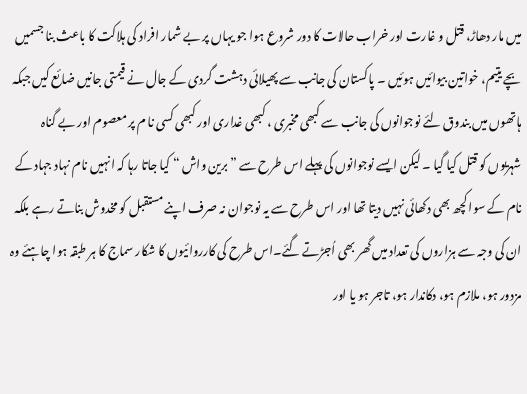میں مار دھاڑ، قتل و غارت اور خراب حالات کا دور شروع ہوا جو یہاں پر بے شمار افراد کی ہلاکت کا باعث بنا جسمیں بچے یتیم، خواتین بیوائیں ہوئیں ۔ پاکستان کی جانب سے پھیلائی دہشت گردی کے جال نے قیمتی جانیں ضائع کیں جبکہ ہاتھوں میں بندوق لئے نوجوانوں کی جانب سے کبھی مخبری ، کبھی غداری اور کبھی کسی نا م پر معصوم اور بے گناہ شہریوں کو قتل کیا گیا ۔ لیکن ایسے نوجوانوں کی پہلے اس طرح سے ”برین واش “ کیا جاتا رہا کہ انہیں نام نہاد جہاد کے نام کے سوا کچھ بھی دکھائی نہیں دیتا تھا اور اس طرح سے یہ نوجوان نہ صرف اپنے مستقبل کو مخدوش بناتے رہے بلکہ ان کی وجہ سے ہزاروں کی تعداد میں گھر بھی اُجڑتے گئے۔اس طرح کی کارروائیوں کا شکار سماج کا ہر طبقہ ہوا چاہئے وہ مزدور ہو، ملازم ہو، دکاندار ہو، تاجر ہو یا اور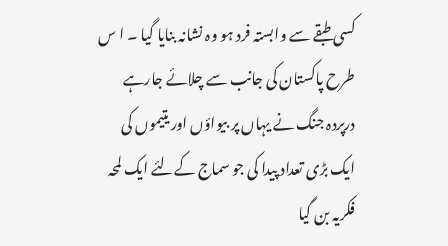کسی طبقے سے وابستہ فرد ہو وہ نشانہ بنایا گیا ۔ ا س طرح پاکستان کی جانب سے چلائے جارہے درپردہ جنگ نے یہاں پر بیواؤں اور یتیموں کی ایک بڑی تعداد پیدا کی جو سماج کےلئے ایک لمحہ فکریہ بن گیا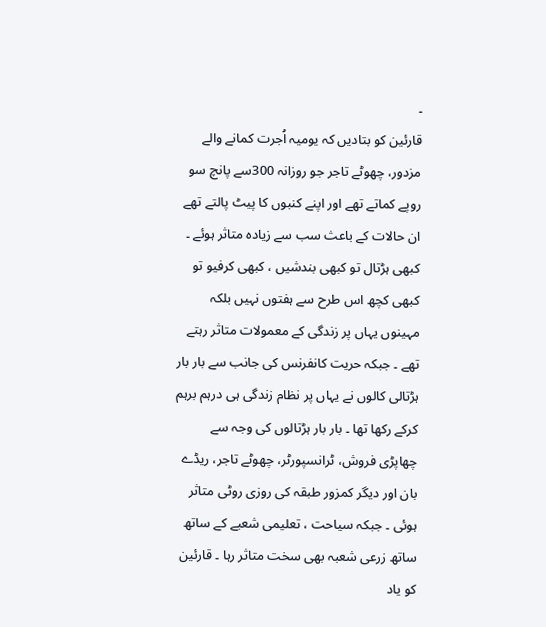۔
قارئین کو بتادیں کہ یومیہ اُجرت کمانے والے مزدور، چھوٹے تاجر جو روزانہ 300سے پانچ سو روپے کماتے تھے اور اپنے کنبوں کا پیٹ پالتے تھے ان حالات کے باعث سب سے زیادہ متاثر ہوئے ۔ کبھی ہڑتال تو کبھی بندشیں ، کبھی کرفیو تو کبھی کچھ اس طرح سے ہفتوں نہیں بلکہ مہینوں یہاں پر زندگی کے معمولات متاثر رہتے تھے ۔ جبکہ حریت کانفرنس کی جانب سے بار بار ہڑتالی کالوں نے یہاں پر نظام زندگی ہی درہم برہم کرکے رکھا تھا ۔ بار بار ہڑتالوں کی وجہ سے چھاپڑی فروش، ٹرانسپورٹر، چھوٹے تاجر، ریڈے بان اور دیگر کمزور طبقہ کی روزی روٹی متاثر ہوئی ۔ جبکہ سیاحت ، تعلیمی شعبے کے ساتھ ساتھ زرعی شعبہ بھی سخت متاثر رہا ۔ قارئین کو یاد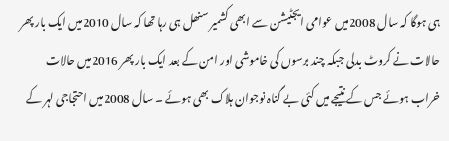ہی ہوگا کہ سال 2008میں عوامی ایجٹیشن سے ابھی کشمیر سنھل ہی رہا تھا کہ سال 2010میں ایک بار پھر حالات نے کروٹ بدلی جبکہ چند برسوں کی خاموشی اور امن کے بعد ایک بار پھر 2016میں حالات خراب ہوئے جس کے نتیجے میں کئی بے گناہ نوجوان ہلاک بھی ہوئے ۔ سال 2008میں احتجاجی لہر کے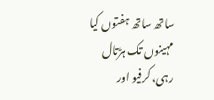ساتھ ساتھ ہفتوں کیا مہینوں تک ہڑتال رہی، کرفیو اور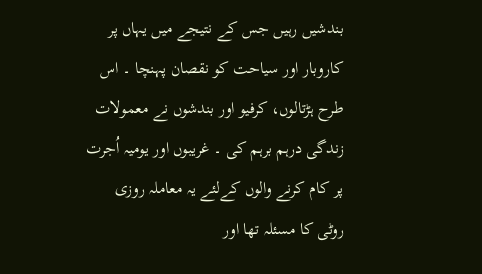بندشیں رہیں جس کے نتیجے میں یہاں پر کاروبار اور سیاحت کو نقصان پہنچا ۔ اس طرح ہڑتالوں، کرفیو اور بندشوں نے معمولات زندگی درہم برہم کی ۔ غریبوں اور یومیہ اُجرت پر کام کرنے والوں کےلئے یہ معاملہ روزی روٹی کا مسئلہ تھا اور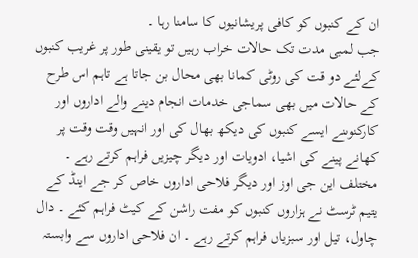ان کے کنبوں کو کافی پریشانیوں کا سامنا رہا ۔
جب لمبی مدت تک حالات خراب رہیں تو یقینی طور پر غریب کنبوں کےلئے دو قت کی روٹی کمانا بھی محال بن جاتا ہے تاہم اس طرح کے حالات میں بھی سماجی خدمات انجام دینے والے اداروں اور کارکنوںنے ایسے کنبوں کی دیکھ بھال کی اور انہیں وقت وقت پر کھانے پینے کی اشیا، ادویات اور دیگر چیزیں فراہم کرتے رہے ۔ مختلف این جی اوز اور دیگر فلاحی اداروں خاص کر جے اینڈ کے یتیم ٹرسٹ نے ہزاروں کنبوں کو مفت راشن کے کیٹ فراہم کئے ۔ دال چاول، تیل اور سبزیاں فراہم کرتے رہے ۔ ان فلاحی اداروں سے وابستہ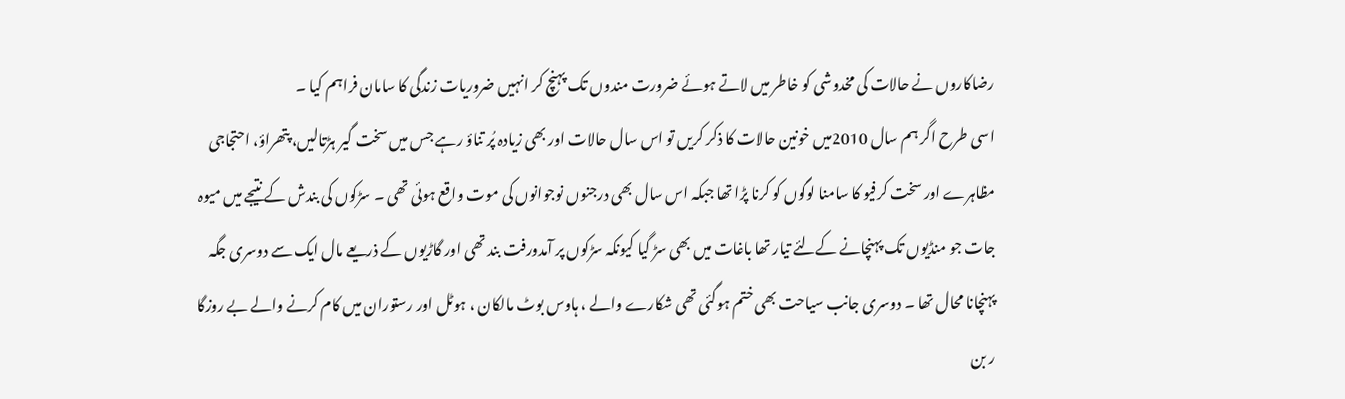رضاکاروں نے حالات کی مخدوشی کو خاطر میں لاتے ہوئے ضرورت مندوں تک پہنچ کر انہیں ضروریات زندگی کا سامان فراہم کیا ۔
اسی طرح اگر ہم سال 2010میں خونین حالات کا ذکر کریں تو اس سال حالات اور بھی زیادہ پُر تناؤ رہے جس میں سخت گیر ہڑتالیں، پتھراؤ، احتجاجی مظاہرے اور سخت کرفیو کا سامنا لوگوں کو کرنا پڑا تھا جبکہ اس سال بھی درجنوں نوجوانوں کی موت واقع ہوئی تھی ۔ سڑکوں کی بندش کے نتیجے میں میوہ جات جو منڈیوں تک پہنچانے کےلئے تیار تھا باغات میں بھی سڑ گیا کیونکہ سڑکوں پر آمدورفت بند تھی اور گاڑیوں کے ذریعے مال ایک سے دوسری جگہ پہنچانا محال تھا ۔ دوسری جانب سیاحت بھی ختم ہوگئی تھی شکارے والے ، ہاوس بوٹ مالکان ، ہوٹل اور رستوران میں کام کرنے والے بے روزگا ر بن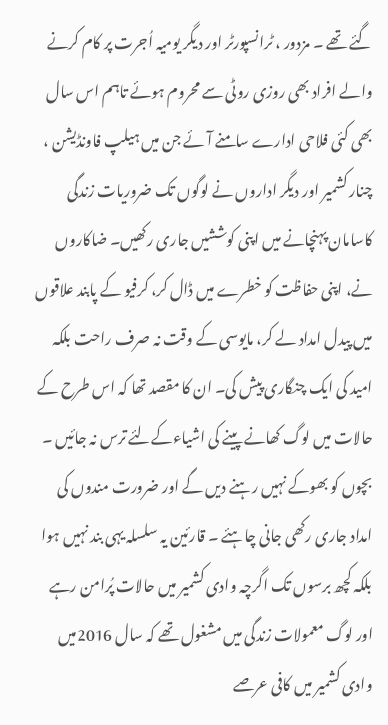گئے تھے ۔ مزدور ، ٹرانسپورٹر اور دیگر یومیہ اُجرت پر کام کرنے والے افراد بھی روزی روٹی سے محروم ہوئے تاہم اس سال بھی کئی فلاحی ادارے سامنے آئے جن میں ہیلپ فاونڈیشن ، چنار کشمیر اور دیگر اداروں نے لوگوں تک ضروریات زندگی کاسامان پہنچانے میں اپنی کوششیں جاری رکھیں۔ ضاکاروں نے، اپنی حفاظت کو خطرے میں ڈال کر، کرفیو کے پابند علاقوں میں پیدل امداد لے کر، مایوسی کے وقت نہ صرف راحت بلکہ امید کی ایک چنگاری پیش کی۔ ان کا مقصد تھا کہ اس طرح کے حالات میں لوگ کھانے پینے کی اشیاءکےلئے ترس نہ جائیں ۔ بچوں کو بھوکے نہیں رہنے دیں گے اور ضرورت مندوں کی امداد جاری رکھی جانی چاہئے ۔ قارئین یہ سلسلہ یہی بند نہیں ہوا بلکہ کچھ برسوں تک اگرچہ وادی کشمیر میں حالات پُرامن رہے اور لوگ معمولات زندگی میں مشغول تھے کہ سال 2016میں وادی کشمیر میں کافی عرصے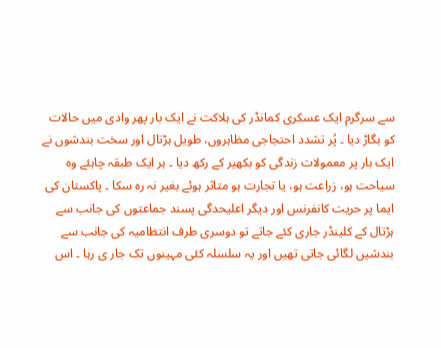سے سرگرم ایک عسکری کمانڈر کی ہلاکت نے ایک بار پھر وادی میں حالات کو بگاڑ دیا ۔ پُر تشدد احتجاجی مظاہروں، طویل ہڑتال اور سخت بندشوں نے ایک بار پر معمولات زندگی کو بکھیر کے رکھ دیا ۔ ہر ایک طبقہ چاہئے وہ سیاحت ہو، زراعت ہو، یا تجارت ہو متاثر ہوئے بغیر نہ رہ سکا ۔ پاکستان کی ایما پر حریت کانفرنس اور دیگر اعلیحدگی پسند جماعتوں کی جانب سے ہڑتال کے کلینڈر جاری کئے جاتے تو دوسری طرف انتظامیہ کی جانب سے بندشیں لگائی جاتی تھیں اور یہ سلسلہ کئی مہینوں تک جار ی رہا ۔ اس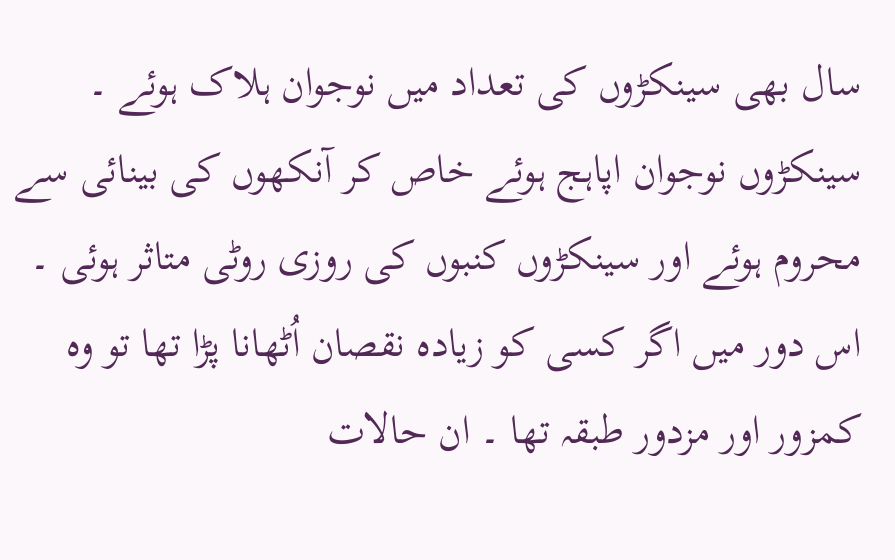سال بھی سینکڑوں کی تعداد میں نوجوان ہلاک ہوئے ۔ سینکڑوں نوجوان اپاہج ہوئے خاص کر آنکھوں کی بینائی سے محروم ہوئے اور سینکڑوں کنبوں کی روزی روٹی متاثر ہوئی ۔ اس دور میں اگر کسی کو زیادہ نقصان اُٹھانا پڑا تھا تو وہ کمزور اور مزدور طبقہ تھا ۔ ان حالات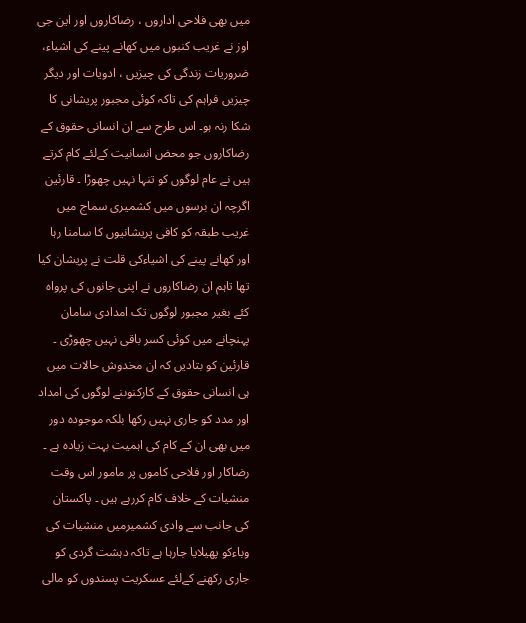میں بھی فلاحی اداروں ، رضاکاروں اور این جی اوز نے غریب کنبوں میں کھانے پینے کی اشیاء، ضروریات زندگی کی چیزیں ، ادویات اور دیگر چیزیں فراہم کی تاکہ کوئی مجبور پریشانی کا شکا رنہ ہو۔ اس طرح سے ان انسانی حقوق کے رضاکاروں جو محض انسانیت کےلئے کام کرتے ہیں نے عام لوگوں کو تنہا نہیں چھوڑا ۔ قارئین اگرچہ ان برسوں میں کشمیری سماج میں غریب طبقہ کو کافی پریشانیوں کا سامنا رہا اور کھانے پینے کی اشیاءکی قلت نے پریشان کیا تھا تاہم ان رضاکاروں نے اپنی جانوں کی پرواہ کئے بغیر مجبور لوگوں تک امدادی سامان پہنچانے میں کوئی کسر باقی نہیں چھوڑی ۔
قارئین کو بتادیں کہ ان مخدوش حالات میں ہی انسانی حقوق کے کارکنوںنے لوگوں کی امداد اور مدد کو جاری نہیں رکھا بلکہ موجودہ دور میں بھی ان کے کام کی اہمیت بہت زیادہ ہے ۔ رضاکار اور فلاحی کاموں پر مامور اس وقت منشیات کے خلاف کام کررہے ہیں ۔ پاکستان کی جانب سے وادی کشمیرمیں منشیات کی وباءکو پھیلایا جارہا ہے تاکہ دہشت گردی کو جاری رکھنے کےلئے عسکریت پسندوں کو مالی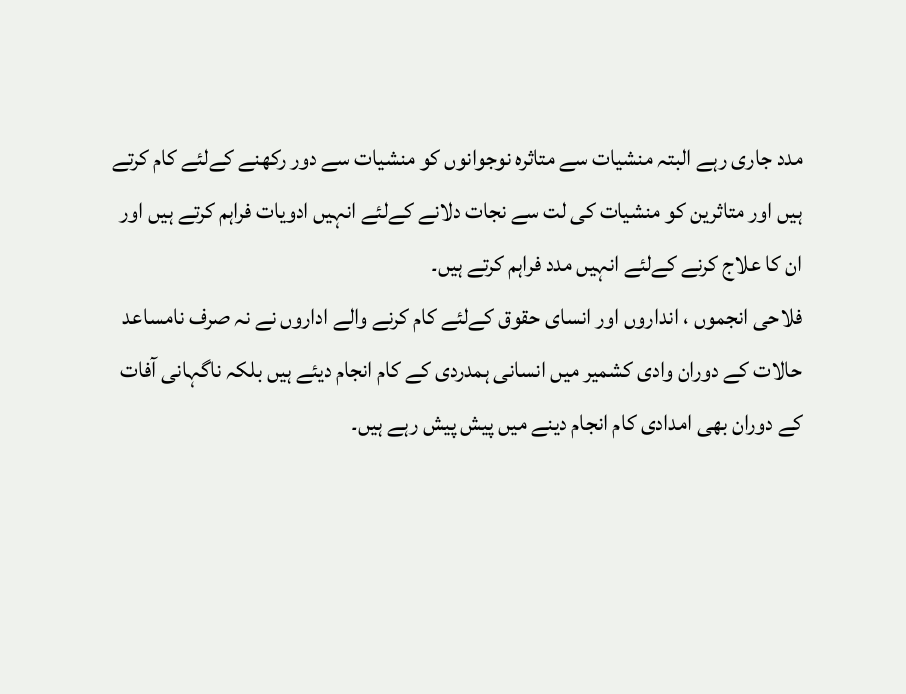مدد جاری رہے البتہ منشیات سے متاثرہ نوجوانوں کو منشیات سے دور رکھنے کےلئے کام کرتے ہیں اور متاثرین کو منشیات کی لت سے نجات دلانے کےلئے انہیں ادویات فراہم کرتے ہیں اور ان کا علاج کرنے کےلئے انہیں مدد فراہم کرتے ہیں۔
فلاحی انجموں ، انداروں اور انسای حقوق کےلئے کام کرنے والے اداروں نے نہ صرف نامساعد حالات کے دوران وادی کشمیر میں انسانی ہمدردی کے کام انجام دیئے ہیں بلکہ ناگہانی آفات کے دوران بھی امدادی کام انجام دینے میں پیش پیش رہے ہیں۔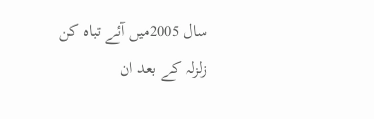سال 2005میں آئے تباہ کن زلزلہ کے بعد ان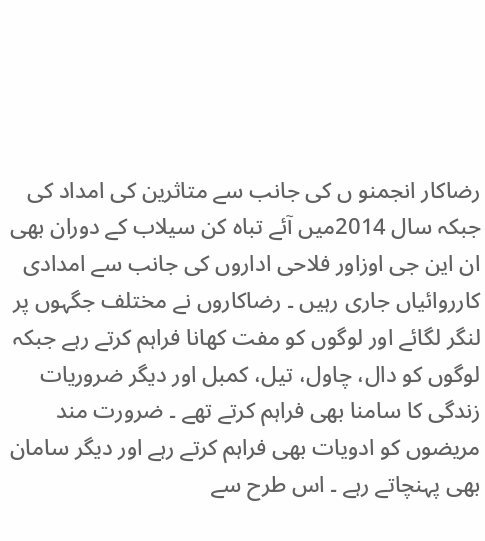رضاکار انجمنو ں کی جانب سے متاثرین کی امداد کی جبکہ سال 2014میں آئے تباہ کن سیلاب کے دوران بھی ان این جی اوزاور فلاحی اداروں کی جانب سے امدادی کارروائیاں جاری رہیں ۔ رضاکاروں نے مختلف جگہوں پر لنگر لگائے اور لوگوں کو مفت کھانا فراہم کرتے رہے جبکہ لوگوں کو دال، چاول، تیل، کمبل اور دیگر ضروریات زندگی کا سامنا بھی فراہم کرتے تھے ۔ ضرورت مند مریضوں کو ادویات بھی فراہم کرتے رہے اور دیگر سامان بھی پہنچاتے رہے ۔ اس طرح سے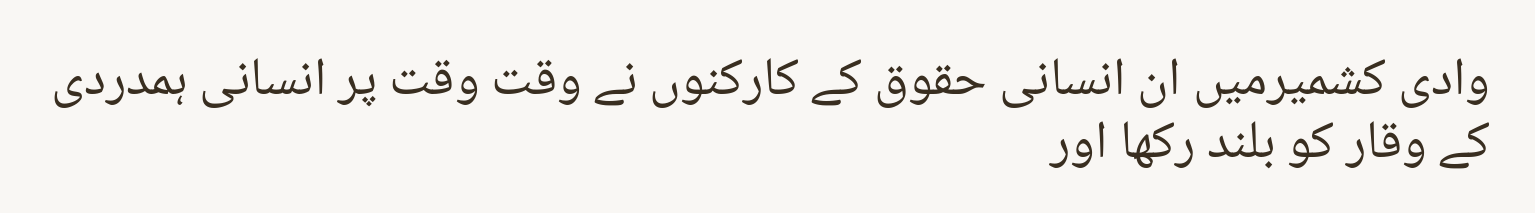وادی کشمیرمیں ان انسانی حقوق کے کارکنوں نے وقت وقت پر انسانی ہمدردی کے وقار کو بلند رکھا اور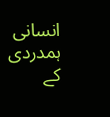انسانی ہمدردی کے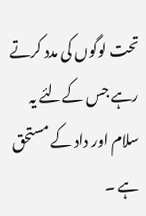تحت لوگوں کی مدد کرتے رہے جس کےلئے یہ سلام اور داد کے مستحق ہے ۔